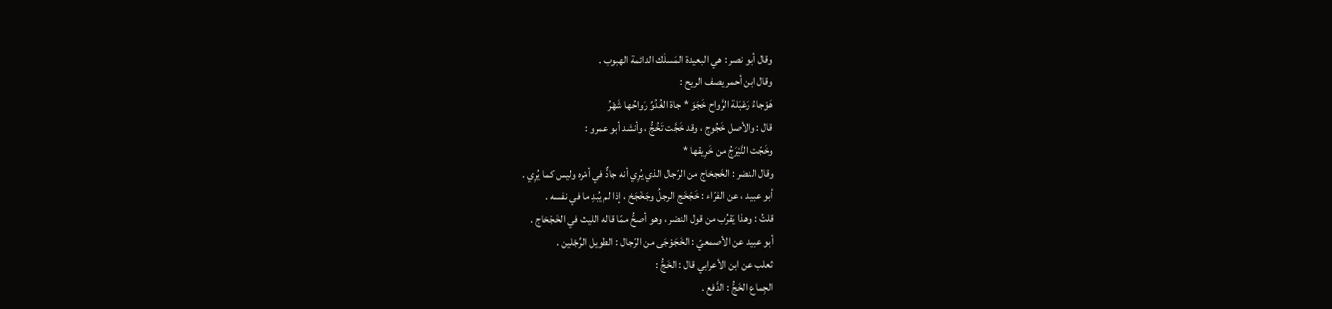وقال أبو نصر : هي البعيدة المَسلَك الدائمة الهبوب .
وقال ابن أحمر يصف الريح :
هَوْجاءُ رَعْبَلة الرَّواح خَجَوَ * جاة الغُدُوِّ رَواحُها شَهْرُ
قال : والأصل خَجُوج ، وقد خَجَّت تَخُجُّ ، وأنشد أبو عمرو :
وخَجّت النَّيْرَجُ من خَرِيقها *
وقال النضر : الخَجخاج من الرّجال الذي يُرِي أنه جادٌّ في أمْره وليس كما يُرِي .
أبو عبيد ، عن الفرّاء : خَجْخَج الرجلُ وجَخْجَخ ، إذا لم يُبدِ ما في نفسه .
قلتُ : وهذا يَقرُب من قول النضر ، وهو أصحُّ ممّا قاله الليث في الخَجْخاج .
أبو عبيد عن الأصمعيّ : الخَجَوْجَى من الرّجال : الطويل الرِّجْلين .
ثعلب عن ابن الأعرابي قال : الخَجُّ :
الجِماع الخَجُّ : الدَّفع .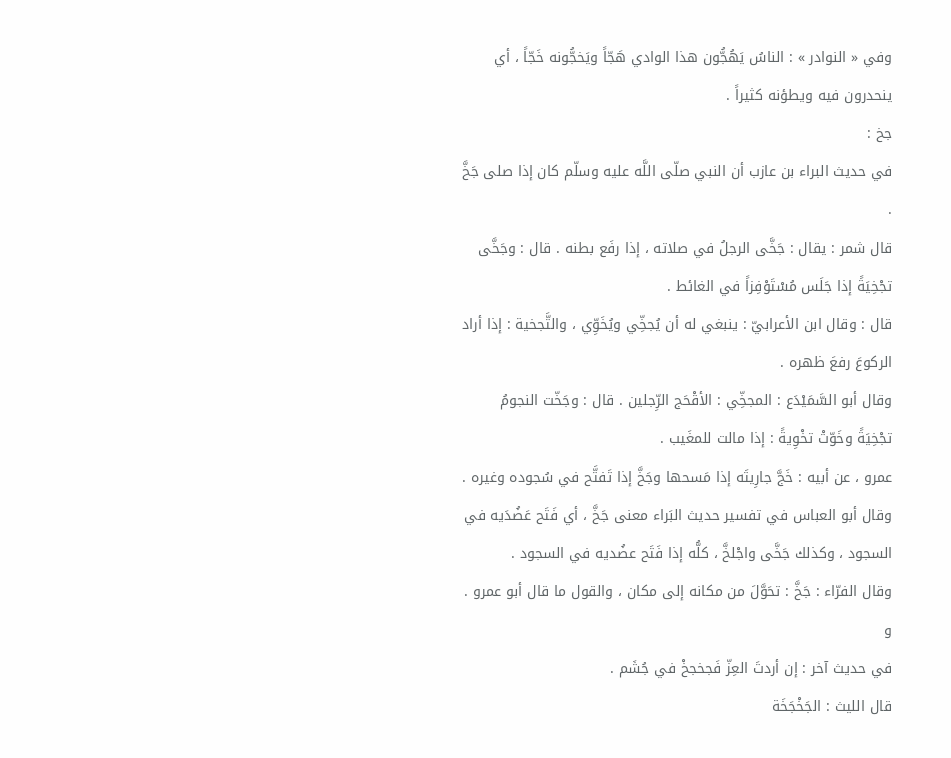وفي « النوادر » : الناسُ يَهُجُّون هذا الوادي هَجّاً ويَخجُّونه خَجّاً ، أي ينحدرون فيه ويطؤنه كثيراً .
جخ :
في حديث البراء بن عازب أن النبي صلّى اللَّه عليه وسلّم كان إذا صلى جَخَّ .
قال شمر : يقال : جَخَّى الرجلُ في صلاته ، إذا رفَع بطنه . قال : وجَخَّى تجْخِيَةً إذا جَلَس مُسْتَوْفِزاً في الغائط .
قال : وقال ابن الأعرابيّ : ينبغي له أن يُجخِّي ويُخَوِّي ، والتَّجخية : إذا أراد الركوعَ رفعَ ظهره .
وقال أبو السَّمَيْدَع : المجخِّي : الأقْحَج الرِّجلين . قال : وجَخّت النجومُ تجْخِيَةً وخَوّتْ تخْوِيةً : إذا مالت للمغَيب .
عمرو ، عن أبيه : خَجَّ جارِيتَه إذا مَسحها وجَخَّ إذا تَفتَّح في سُجوده وغيره .
وقال أبو العباس في تفسير حديث البَراء معنى جَخَّ ، أي فَتَح عَضُدَيه في السجود ، وكذلك جَخَّى واجْلخَّ ، كلُّه إذا فَتَح عضُديه في السجود .
وقال الفرّاء : جَخَّ : تحَوَّلَ من مكانه إلى مكان ، والقول ما قال أبو عمرو .
و
في حديث آخر : إن أردتَ العِزّ فَجخجخْ في جُشَم .
قال الليث : الجَخْجَخَة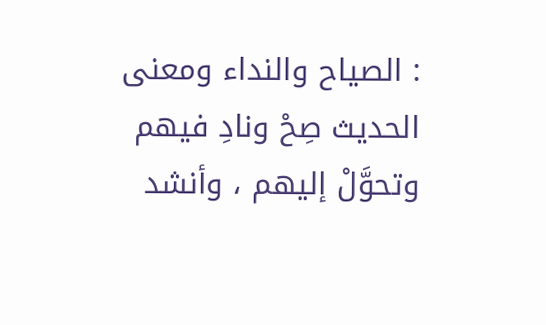: الصياح والنداء ومعنى الحديث صِحْ ونادِ فيهم وتحوَّلْ إليهم ، وأنشد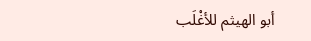أبو الهيثم للأغْلَب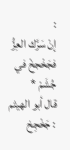:
إنْ سَرَّك العِزُّ فجَخْجخْ في جُشَمْ *
قال أبو الهيثم : جَخْجِخ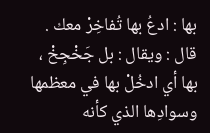بها : ادعُ بها تُفاخِرْ معك .
قال : ويقال : بل جَخْجِخْ ، بها أي ادخُلْ بها في معظمها وسوادِها الذي كأنه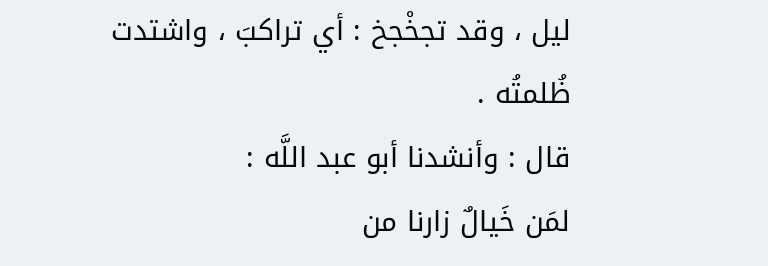ليل ، وقد تجخْجخ : أي تراكبَ ، واشتدت ظُلمتُه .
قال : وأنشدنا أبو عبد اللَّه :
لمَن خَيالٌ زارنا من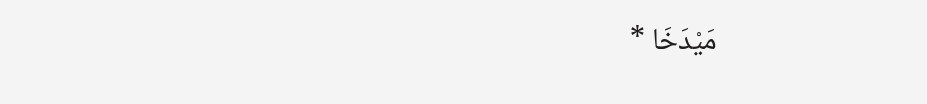مَيْدَخَا *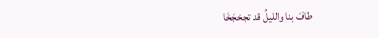طافَ بنا والليلُ قد تجخجَخَا